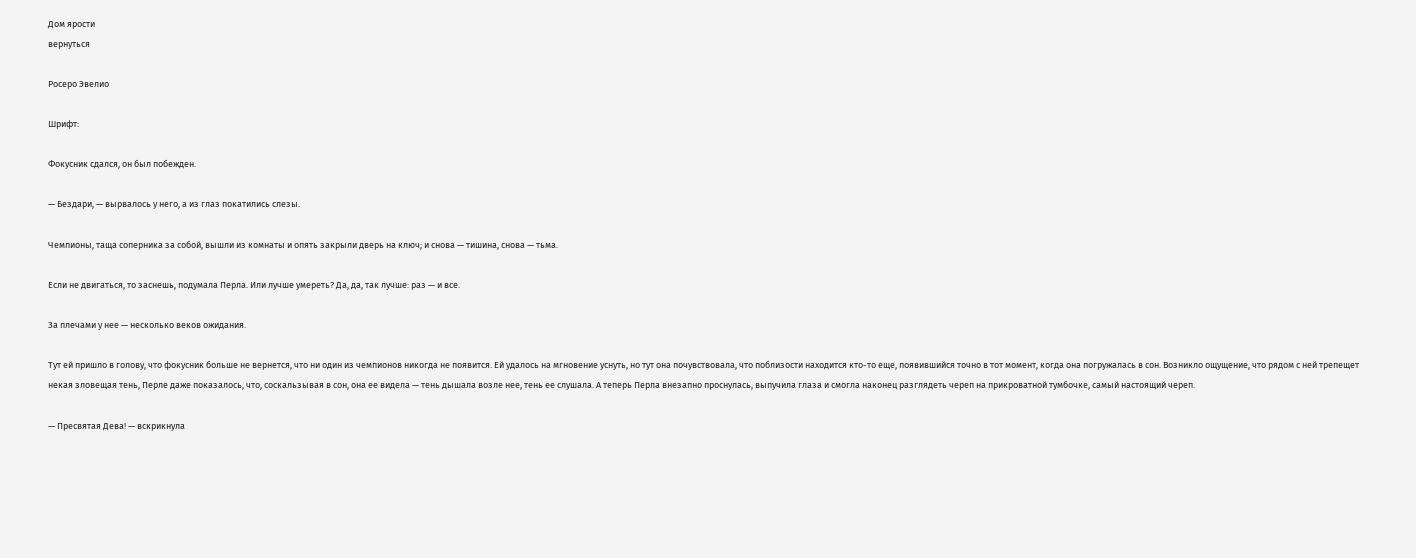Дом ярости
вернуться

Росеро Эвелио

Шрифт:

Фокусник сдался, он был побежден.

— Бездари, — вырвалось у него, а из глаз покатились слезы.

Чемпионы, таща соперника за собой, вышли из комнаты и опять закрыли дверь на ключ; и снова — тишина, снова — тьма.

Если не двигаться, то заснешь, подумала Перла. Или лучше умереть? Да, да, так лучше: раз — и все.

За плечами у нее — несколько веков ожидания.

Тут ей пришло в голову, что фокусник больше не вернется, что ни один из чемпионов никогда не появится. Ей удалось на мгновение уснуть, но тут она почувствовала, что поблизости находится кто-то еще, появившийся точно в тот момент, когда она погружалась в сон. Возникло ощущение, что рядом с ней трепещет некая зловещая тень, Перле даже показалось, что, соскальзывая в сон, она ее видела — тень дышала возле нее, тень ее слушала. А теперь Перла внезапно проснулась, выпучила глаза и смогла наконец разглядеть череп на прикроватной тумбочке, самый настоящий череп.

— Пресвятая Дева! — вскрикнула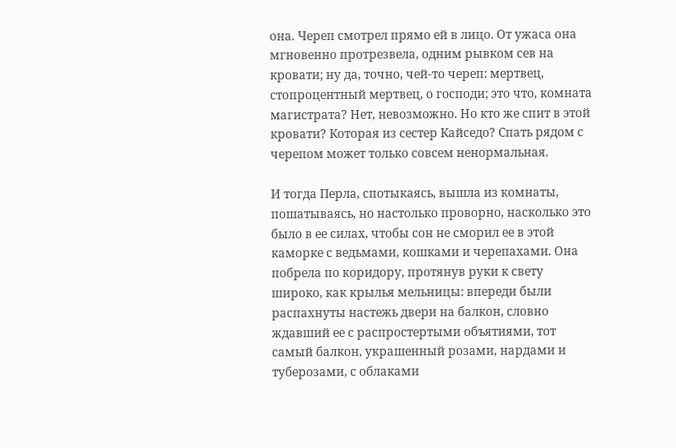она. Череп смотрел прямо ей в лицо. От ужаса она мгновенно протрезвела, одним рывком сев на кровати; ну да, точно, чей-то череп: мертвец, стопроцентный мертвец, о господи; это что, комната магистрата? Нет, невозможно. Но кто же спит в этой кровати? Которая из сестер Кайседо? Спать рядом с черепом может только совсем ненормальная.

И тогда Перла, спотыкаясь, вышла из комнаты, пошатываясь, но настолько проворно, насколько это было в ее силах, чтобы сон не сморил ее в этой каморке с ведьмами, кошками и черепахами. Она побрела по коридору, протянув руки к свету широко, как крылья мельницы: впереди были распахнуты настежь двери на балкон, словно ждавший ее с распростертыми объятиями, тот самый балкон, украшенный розами, нардами и туберозами, с облаками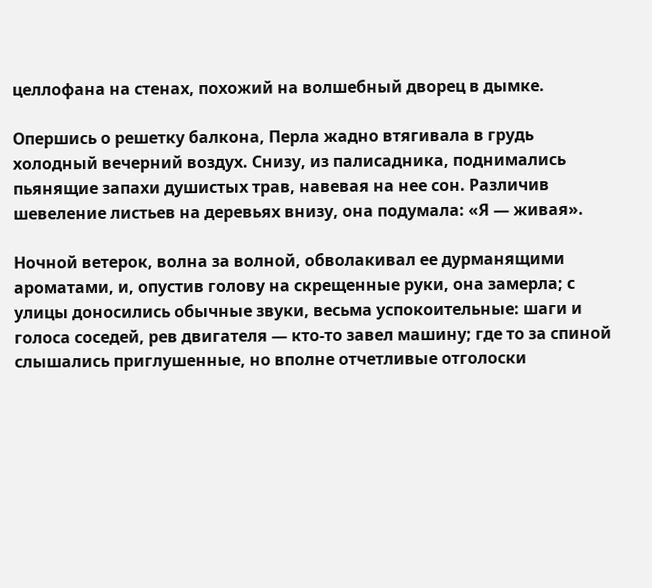целлофана на стенах, похожий на волшебный дворец в дымке.

Опершись о решетку балкона, Перла жадно втягивала в грудь холодный вечерний воздух. Снизу, из палисадника, поднимались пьянящие запахи душистых трав, навевая на нее сон. Различив шевеление листьев на деревьях внизу, она подумала: «Я — живая».

Ночной ветерок, волна за волной, обволакивал ее дурманящими ароматами, и, опустив голову на скрещенные руки, она замерла; с улицы доносились обычные звуки, весьма успокоительные: шаги и голоса соседей, рев двигателя — кто-то завел машину; где то за спиной слышались приглушенные, но вполне отчетливые отголоски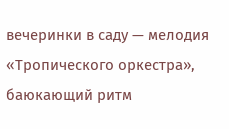вечеринки в саду — мелодия «Тропического оркестра», баюкающий ритм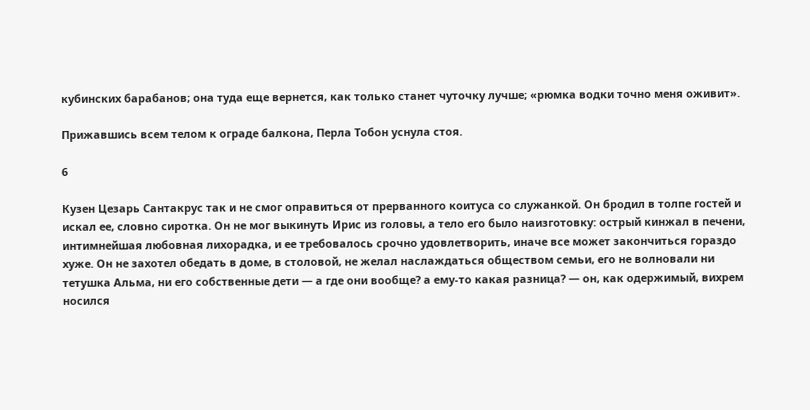кубинских барабанов; она туда еще вернется, как только станет чуточку лучше; «рюмка водки точно меня оживит».

Прижавшись всем телом к ограде балкона, Перла Тобон уснула стоя.

6

Кузен Цезарь Сантакрус так и не смог оправиться от прерванного коитуса со служанкой. Он бродил в толпе гостей и искал ее, словно сиротка. Он не мог выкинуть Ирис из головы, а тело его было наизготовку: острый кинжал в печени, интимнейшая любовная лихорадка, и ее требовалось срочно удовлетворить, иначе все может закончиться гораздо хуже. Он не захотел обедать в доме, в столовой, не желал наслаждаться обществом семьи, его не волновали ни тетушка Альма, ни его собственные дети — а где они вообще? а ему-то какая разница? — он, как одержимый, вихрем носился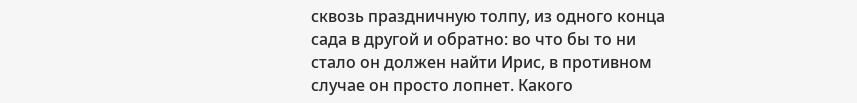сквозь праздничную толпу, из одного конца сада в другой и обратно: во что бы то ни стало он должен найти Ирис, в противном случае он просто лопнет. Какого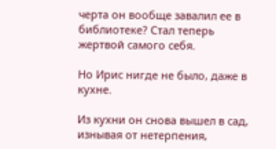черта он вообще завалил ее в библиотеке? Стал теперь жертвой самого себя.

Но Ирис нигде не было, даже в кухне.

Из кухни он снова вышел в сад, изнывая от нетерпения,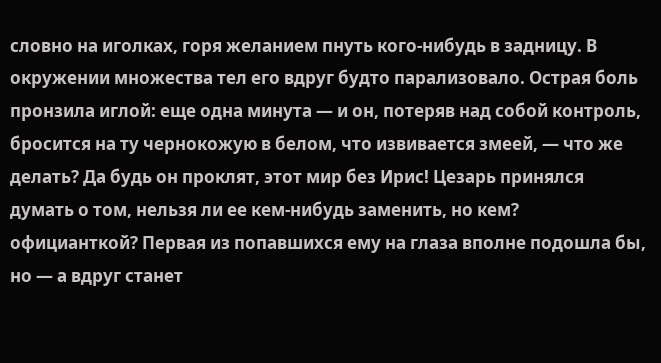словно на иголках, горя желанием пнуть кого-нибудь в задницу. В окружении множества тел его вдруг будто парализовало. Острая боль пронзила иглой: еще одна минута — и он, потеряв над собой контроль, бросится на ту чернокожую в белом, что извивается змеей, — что же делать? Да будь он проклят, этот мир без Ирис! Цезарь принялся думать о том, нельзя ли ее кем-нибудь заменить, но кем? официанткой? Первая из попавшихся ему на глаза вполне подошла бы, но — а вдруг станет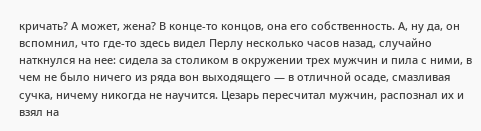кричать? А может, жена? В конце-то концов, она его собственность. А, ну да, он вспомнил, что где-то здесь видел Перлу несколько часов назад, случайно наткнулся на нее: сидела за столиком в окружении трех мужчин и пила с ними, в чем не было ничего из ряда вон выходящего — в отличной осаде, смазливая сучка, ничему никогда не научится. Цезарь пересчитал мужчин, распознал их и взял на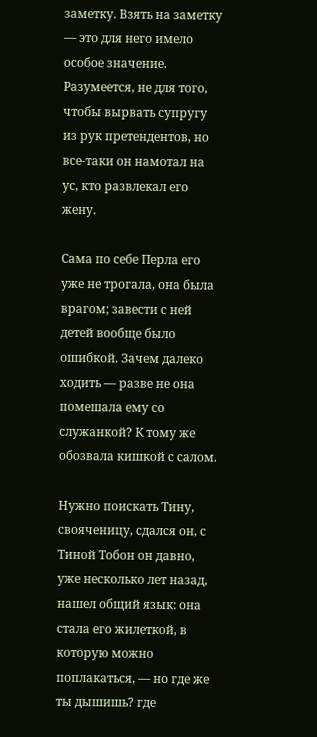заметку. Взять на заметку — это для него имело особое значение. Разумеется, не для того, чтобы вырвать супругу из рук претендентов, но все-таки он намотал на ус, кто развлекал его жену.

Сама по себе Перла его уже не трогала, она была врагом; завести с ней детей вообще было ошибкой. Зачем далеко ходить — разве не она помешала ему со служанкой? К тому же обозвала кишкой с салом.

Нужно поискать Тину, свояченицу, сдался он, с Тиной Тобон он давно, уже несколько лет назад, нашел общий язык: она стала его жилеткой, в которую можно поплакаться, — но где же ты дышишь? где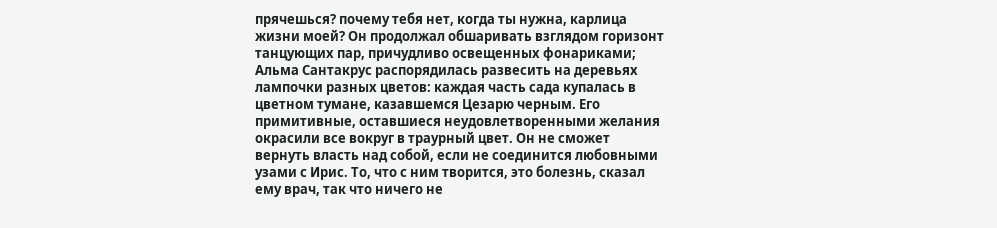прячешься? почему тебя нет, когда ты нужна, карлица жизни моей? Он продолжал обшаривать взглядом горизонт танцующих пар, причудливо освещенных фонариками; Альма Сантакрус распорядилась развесить на деревьях лампочки разных цветов: каждая часть сада купалась в цветном тумане, казавшемся Цезарю черным. Его примитивные, оставшиеся неудовлетворенными желания окрасили все вокруг в траурный цвет. Он не сможет вернуть власть над собой, если не соединится любовными узами с Ирис. То, что с ним творится, это болезнь, сказал ему врач, так что ничего не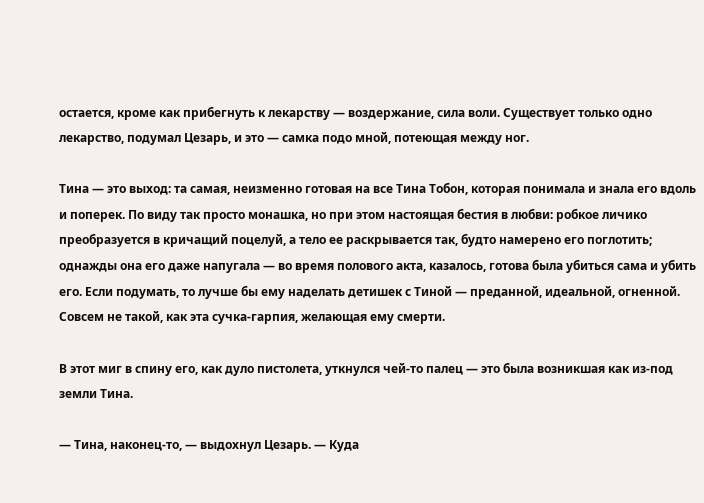остается, кроме как прибегнуть к лекарству — воздержание, сила воли. Существует только одно лекарство, подумал Цезарь, и это — самка подо мной, потеющая между ног.

Тина — это выход: та самая, неизменно готовая на все Тина Тобон, которая понимала и знала его вдоль и поперек. По виду так просто монашка, но при этом настоящая бестия в любви: робкое личико преобразуется в кричащий поцелуй, а тело ее раскрывается так, будто намерено его поглотить; однажды она его даже напугала — во время полового акта, казалось, готова была убиться сама и убить его. Если подумать, то лучше бы ему наделать детишек с Тиной — преданной, идеальной, огненной. Совсем не такой, как эта сучка-гарпия, желающая ему смерти.

В этот миг в спину его, как дуло пистолета, уткнулся чей-то палец — это была возникшая как из-под земли Тина.

— Тина, наконец-то, — выдохнул Цезарь. — Куда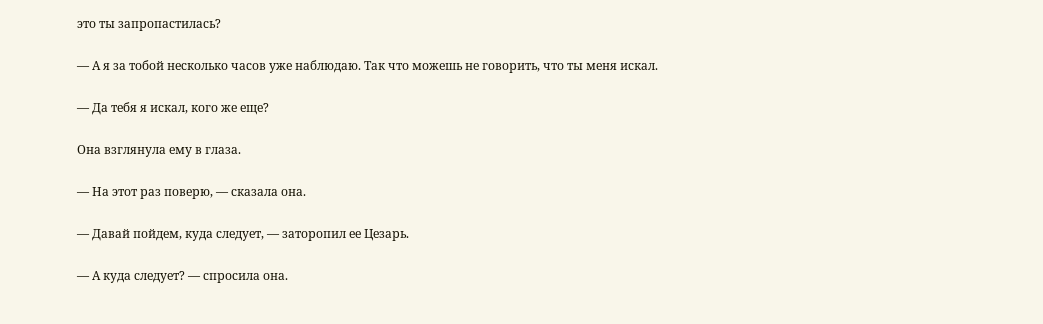это ты запропастилась?

— А я за тобой несколько часов уже наблюдаю. Так что можешь не говорить, что ты меня искал.

— Да тебя я искал, кого же еще?

Она взглянула ему в глаза.

— На этот раз поверю, — сказала она.

— Давай пойдем, куда следует, — заторопил ее Цезарь.

— А куда следует? — спросила она.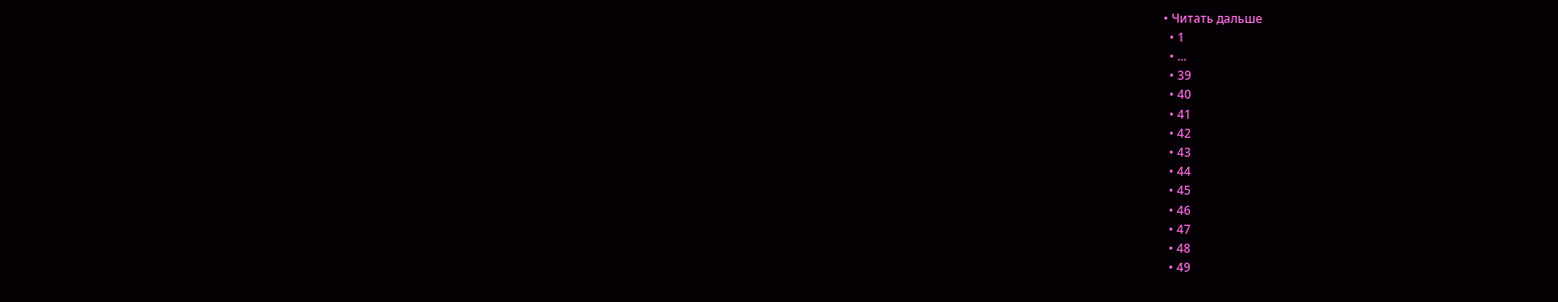• Читать дальше
  • 1
  • ...
  • 39
  • 40
  • 41
  • 42
  • 43
  • 44
  • 45
  • 46
  • 47
  • 48
  • 49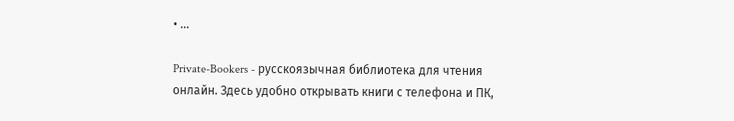• ...

Private-Bookers - русскоязычная библиотека для чтения онлайн. Здесь удобно открывать книги с телефона и ПК,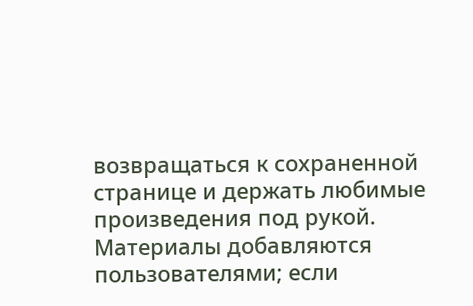возвращаться к сохраненной странице и держать любимые произведения под рукой. Материалы добавляются пользователями; если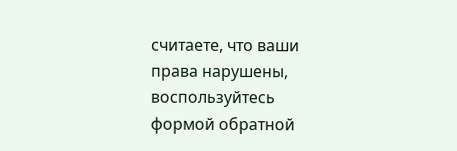считаете, что ваши права нарушены, воспользуйтесь формой обратной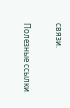связи.

Полезные ссылки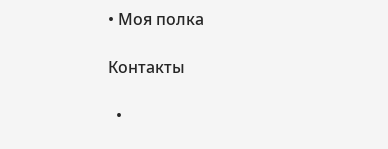• Моя полка

Контакты

  •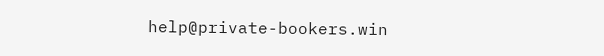help@private-bookers.win